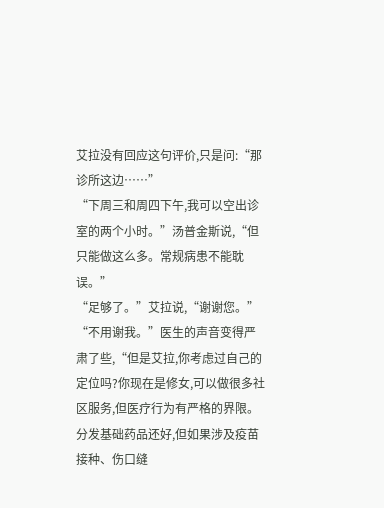艾拉没有回应这句评价,只是问:“那诊所这边……”
“下周三和周四下午,我可以空出诊室的两个小时。”汤普金斯说,“但只能做这么多。常规病患不能耽误。”
“足够了。”艾拉说,“谢谢您。”
“不用谢我。”医生的声音变得严肃了些,“但是艾拉,你考虑过自己的定位吗?你现在是修女,可以做很多社区服务,但医疗行为有严格的界限。分发基础药品还好,但如果涉及疫苗接种、伤口缝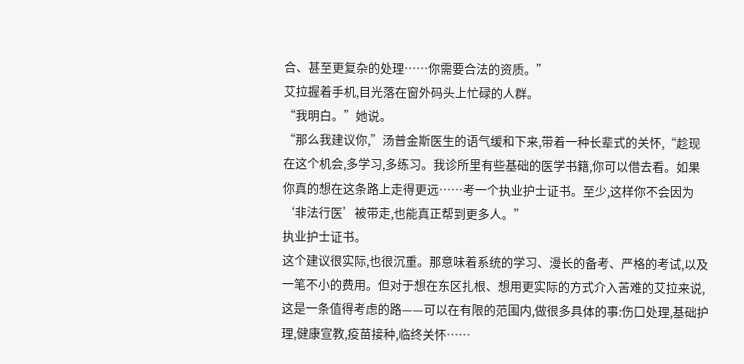合、甚至更复杂的处理……你需要合法的资质。”
艾拉握着手机,目光落在窗外码头上忙碌的人群。
“我明白。”她说。
“那么我建议你,”汤普金斯医生的语气缓和下来,带着一种长辈式的关怀,“趁现在这个机会,多学习,多练习。我诊所里有些基础的医学书籍,你可以借去看。如果你真的想在这条路上走得更远……考一个执业护士证书。至少,这样你不会因为‘非法行医’被带走,也能真正帮到更多人。”
执业护士证书。
这个建议很实际,也很沉重。那意味着系统的学习、漫长的备考、严格的考试,以及一笔不小的费用。但对于想在东区扎根、想用更实际的方式介入苦难的艾拉来说,这是一条值得考虑的路——可以在有限的范围内,做很多具体的事:伤口处理,基础护理,健康宣教,疫苗接种,临终关怀……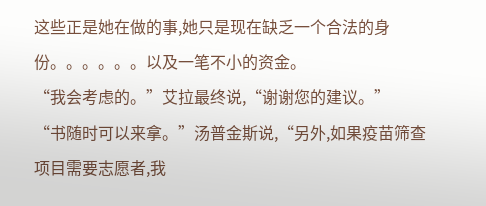这些正是她在做的事,她只是现在缺乏一个合法的身份。。。。。。以及一笔不小的资金。
“我会考虑的。”艾拉最终说,“谢谢您的建议。”
“书随时可以来拿。”汤普金斯说,“另外,如果疫苗筛查项目需要志愿者,我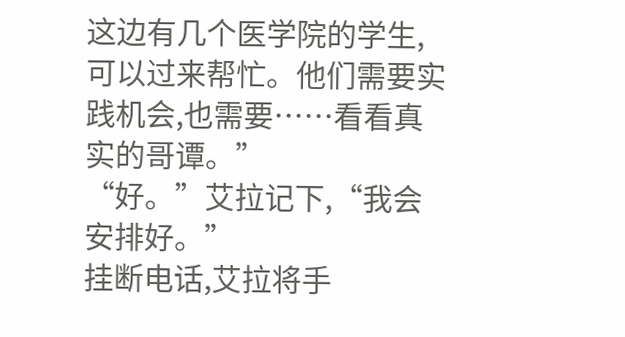这边有几个医学院的学生,可以过来帮忙。他们需要实践机会,也需要……看看真实的哥谭。”
“好。”艾拉记下,“我会安排好。”
挂断电话,艾拉将手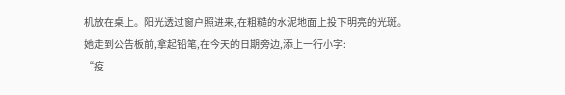机放在桌上。阳光透过窗户照进来,在粗糙的水泥地面上投下明亮的光斑。
她走到公告板前,拿起铅笔,在今天的日期旁边,添上一行小字:
“疫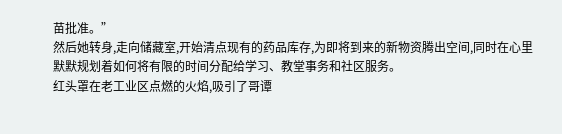苗批准。”
然后她转身,走向储藏室,开始清点现有的药品库存,为即将到来的新物资腾出空间,同时在心里默默规划着如何将有限的时间分配给学习、教堂事务和社区服务。
红头罩在老工业区点燃的火焰,吸引了哥谭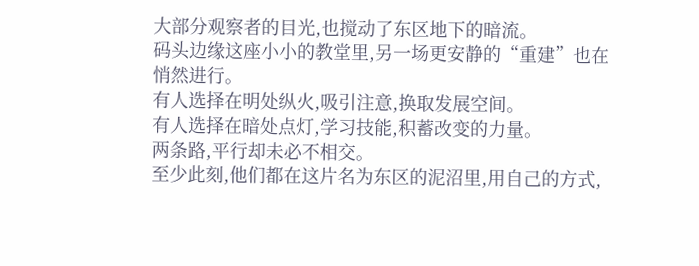大部分观察者的目光,也搅动了东区地下的暗流。
码头边缘这座小小的教堂里,另一场更安静的“重建”也在悄然进行。
有人选择在明处纵火,吸引注意,换取发展空间。
有人选择在暗处点灯,学习技能,积蓄改变的力量。
两条路,平行却未必不相交。
至少此刻,他们都在这片名为东区的泥沼里,用自己的方式,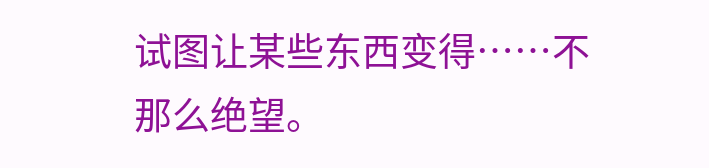试图让某些东西变得……不那么绝望。